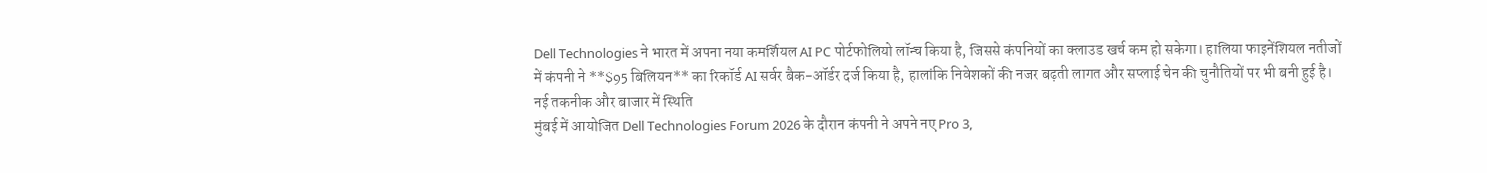Dell Technologies ने भारत में अपना नया कमर्शियल AI PC पोर्टफोलियो लॉन्च किया है, जिससे कंपनियों का क्लाउड खर्च कम हो सकेगा। हालिया फाइनेंशियल नतीजों में कंपनी ने **$95 बिलियन** का रिकॉर्ड AI सर्वर बैक-ऑर्डर दर्ज किया है, हालांकि निवेशकों की नजर बढ़ती लागत और सप्लाई चेन की चुनौतियों पर भी बनी हुई है।
नई तकनीक और बाजार में स्थिति
मुंबई में आयोजित Dell Technologies Forum 2026 के दौरान कंपनी ने अपने नए Pro 3,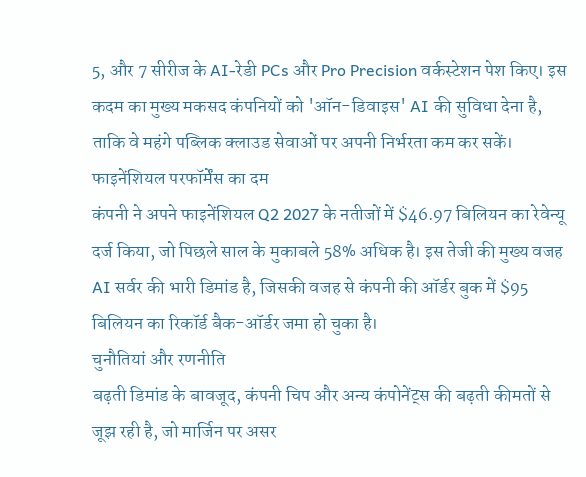5, और 7 सीरीज के AI-रेडी PCs और Pro Precision वर्कस्टेशन पेश किए। इस कदम का मुख्य मकसद कंपनियों को 'ऑन-डिवाइस' AI की सुविधा देना है, ताकि वे महंगे पब्लिक क्लाउड सेवाओं पर अपनी निर्भरता कम कर सकें।
फाइनेंशियल परफॉर्मेंस का दम
कंपनी ने अपने फाइनेंशियल Q2 2027 के नतीजों में $46.97 बिलियन का रेवेन्यू दर्ज किया, जो पिछले साल के मुकाबले 58% अधिक है। इस तेजी की मुख्य वजह AI सर्वर की भारी डिमांड है, जिसकी वजह से कंपनी की ऑर्डर बुक में $95 बिलियन का रिकॉर्ड बैक-ऑर्डर जमा हो चुका है।
चुनौतियां और रणनीति
बढ़ती डिमांड के बावजूद, कंपनी चिप और अन्य कंपोनेंट्स की बढ़ती कीमतों से जूझ रही है, जो मार्जिन पर असर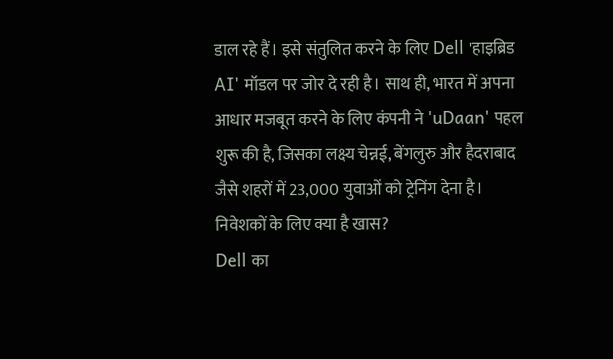डाल रहे हैं। इसे संतुलित करने के लिए Dell 'हाइब्रिड AI' मॉडल पर जोर दे रही है। साथ ही, भारत में अपना आधार मजबूत करने के लिए कंपनी ने 'uDaan' पहल शुरू की है, जिसका लक्ष्य चेन्नई, बेंगलुरु और हैदराबाद जैसे शहरों में 23,000 युवाओं को ट्रेनिंग देना है।
निवेशकों के लिए क्या है खास?
Dell का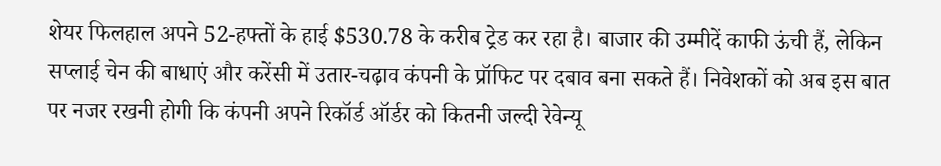शेयर फिलहाल अपने 52-हफ्तों के हाई $530.78 के करीब ट्रेड कर रहा है। बाजार की उम्मीदें काफी ऊंची हैं, लेकिन सप्लाई चेन की बाधाएं और करेंसी में उतार-चढ़ाव कंपनी के प्रॉफिट पर दबाव बना सकते हैं। निवेशकों को अब इस बात पर नजर रखनी होगी कि कंपनी अपने रिकॉर्ड ऑर्डर को कितनी जल्दी रेवेन्यू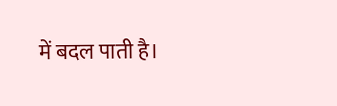में बदल पाती है।